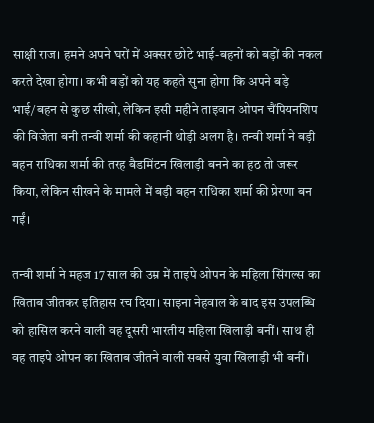साक्षी राज। हमने अपने घरों में अक्सर छोटे भाई-बहनों को बड़ों की नकल करते देखा होगा। कभी बड़ों को यह कहते सुना होगा कि अपने बड़े भाई/बहन से कुछ सीखो, लेकिन इसी महीने ताइवान ओपन चैंपियनशिप की विजेता बनी तन्वी शर्मा की कहानी थोड़ी अलग है। तन्वी शर्मा ने बड़ी बहन राधिका शर्मा की तरह बैडमिंटन खिलाड़ी बनने का हठ तो जरूर किया, लेकिन सीखने के मामले में बड़ी बहन राधिका शर्मा की प्रेरणा बन गईं।

तन्वी शर्मा ने महज 17 साल की उम्र में ताइपे ओपन के महिला सिंगल्स का खिताब जीतकर इतिहास रच दिया। साइना नेहवाल के बाद इस उपलब्धि को हासिल करने वाली वह दूसरी भारतीय महिला खिलाड़ी बनीं। साथ ही वह ताइपे ओपन का खिताब जीतने वाली सबसे युवा खिलाड़ी भी बनीं।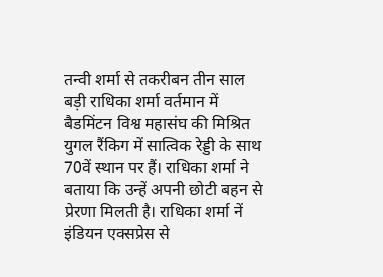तन्वी शर्मा से तकरीबन तीन साल बड़ी राधिका शर्मा वर्तमान में बैडमिंटन विश्व महासंघ की मिश्रित युगल रैंकिग में सात्विक रेड्डी के साथ 70वें स्थान पर हैं। राधिका शर्मा ने बताया कि उन्हें अपनी छोटी बहन से प्रेरणा मिलती है। राधिका शर्मा नें इंडियन एक्सप्रेस से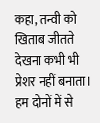कहा, तन्वी को खिताब जीतते देखना कभी भी प्रेशर नहीं बनाता। हम दोनों में से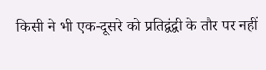किसी ने भी एक-दूसरे को प्रतिद्वंद्वी के तौर पर नहीं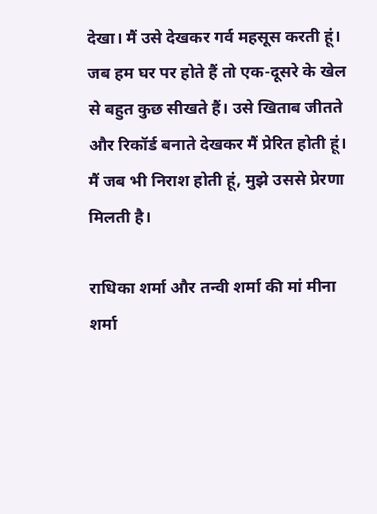देखा। मैं उसे देखकर गर्व महसूस करती हूं। जब हम घर पर होते हैं तो एक-दूसरे के खेल से बहुत कुछ सीखते हैं। उसे खिताब जीतते और रिकॉर्ड बनाते देखकर मैं प्रेरित होती हूं। मैं जब भी निराश होती हूं, मुझे उससे प्रेरणा मिलती है।

राधिका शर्मा और तन्वी शर्मा की मां मीना शर्मा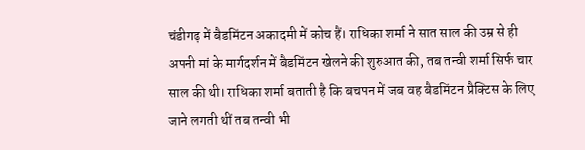चंडीगढ़ में बैडमिंटन अकादमी में कोच हैं। राधिका शर्मा ने सात साल की उम्र से ही अपनी मां के मार्गदर्शन में बैडमिंटन खेलने की शुरुआत की, तब तन्वी शर्मा सिर्फ चार साल की थी। राधिका शर्मा बताती है कि बचपन में जब वह बैडमिंटन प्रैक्टिस के लिए जाने लगती थीं तब तन्वी भी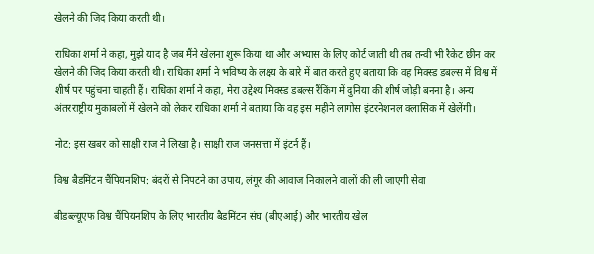खेलने की जिद किया करती थी।

राधिका शर्मा ने कहा, मुझे याद है जब मैंने खेलना शुरू किया था और अभ्यास के लिए कोर्ट जाती थी तब तन्वी भी रैकेट छीन कर खेलने की जिद किया करती थी। राधिका शर्मा ने भविष्य के लक्ष्य के बारे में बात करते हुए बताया कि वह मिक्स्ड डबल्स में विश्व में शीर्ष पर पहुंचना चाहती हैं। राधिका शर्मा ने कहा, मेरा उद्देश्य मिक्स्ड डबल्स रैंकिंग में दुनिया की शीर्ष जोड़ी बनना है। अन्य अंतरराष्ट्रीय मुकाबलों में खेलने को लेकर राधिका शर्मा ने बताया कि वह इस महीने लागोस इंटरनेशनल क्लासिक में खेलेंगी।

नोट: इस खबर को साक्षी राज ने लिखा है। साक्षी राज जनसत्ता में इंटर्न हैं।

विश्व बैडमिंटन चैंपियनशिप: बंदरों से निपटने का उपाय, लंगूर की आवाज निकालने वालों की ली जाएगी सेवा

बीडब्ल्यूएफ विश्व चैंपियनशिप के लिए भारतीय बैडमिंटन संघ (बीएआई) और भारतीय खेल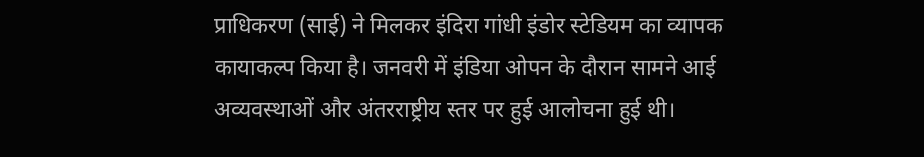प्राधिकरण (साई) ने मिलकर इंदिरा गांधी इंडोर स्टेडियम का व्यापक कायाकल्प किया है। जनवरी में इंडिया ओपन के दौरान सामने आई अव्यवस्थाओं और अंतरराष्ट्रीय स्तर पर हुई आलोचना हुई थी।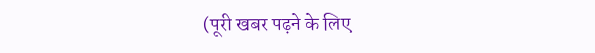(पूरी खबर पढ़ने के लिए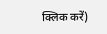क्लिक करें)